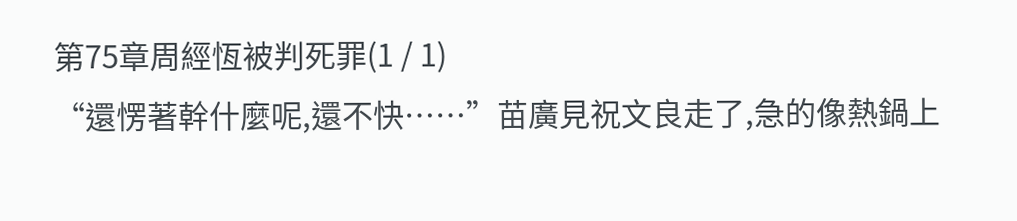第75章周經恆被判死罪(1 / 1)
“還愣著幹什麼呢,還不快……”苗廣見祝文良走了,急的像熱鍋上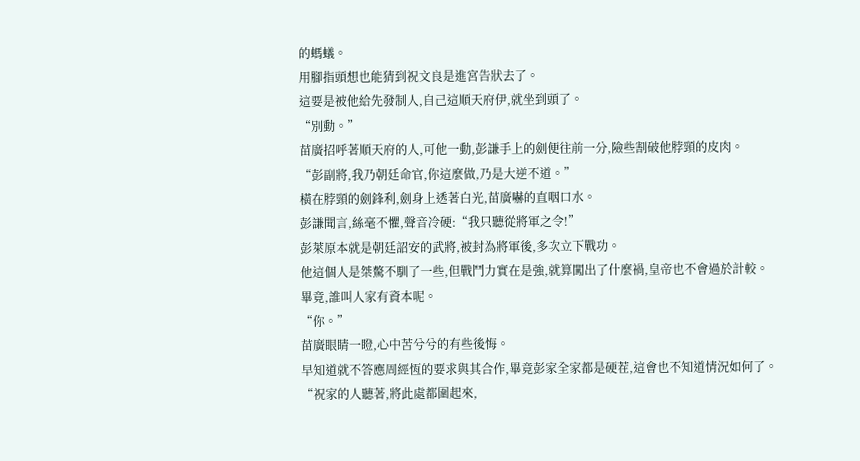的螞蟻。
用腳指頭想也能猜到祝文良是進宮告狀去了。
這要是被他給先發制人,自己這順天府伊,就坐到頭了。
“別動。”
苗廣招呼著順天府的人,可他一動,彭謙手上的劍便往前一分,險些割破他脖頸的皮肉。
“彭副將,我乃朝廷命官,你這麼做,乃是大逆不道。”
橫在脖頸的劍鋒利,劍身上透著白光,苗廣嚇的直咽口水。
彭謙聞言,絲毫不懼,聲音冷硬:“我只聽從將軍之令!”
彭萊原本就是朝廷詔安的武將,被封為將軍後,多次立下戰功。
他這個人是桀驁不馴了一些,但戰鬥力實在是強,就算闖出了什麼禍,皇帝也不會過於計較。
畢竟,誰叫人家有資本呢。
“你。”
苗廣眼睛一瞪,心中苦兮兮的有些後悔。
早知道就不答應周經恆的要求與其合作,畢竟彭家全家都是硬茬,這會也不知道情況如何了。
“祝家的人聽著,將此處都圍起來,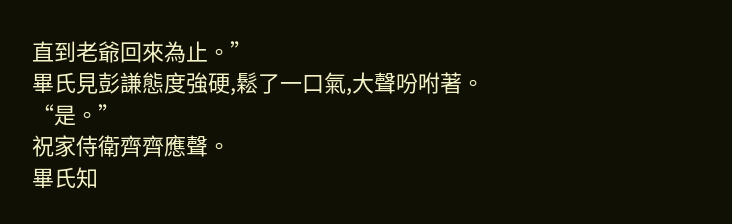直到老爺回來為止。”
畢氏見彭謙態度強硬,鬆了一口氣,大聲吩咐著。
“是。”
祝家侍衛齊齊應聲。
畢氏知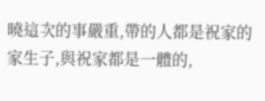曉這次的事嚴重,帶的人都是祝家的家生子,與祝家都是一體的,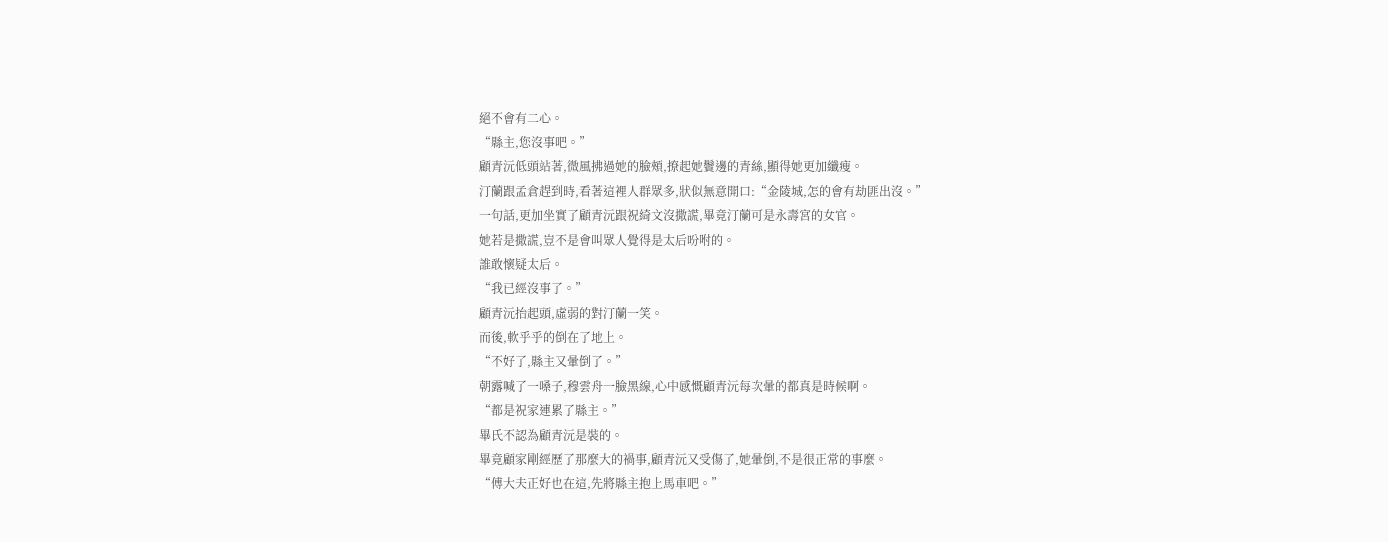絕不會有二心。
“縣主,您沒事吧。”
顧青沅低頭站著,微風拂過她的臉頰,撩起她鬢邊的青絲,顯得她更加纖瘦。
汀蘭跟孟倉趕到時,看著這裡人群眾多,狀似無意開口:“金陵城,怎的會有劫匪出沒。”
一句話,更加坐實了顧青沅跟祝綺文沒撒謊,畢竟汀蘭可是永壽宮的女官。
她若是撒謊,豈不是會叫眾人覺得是太后吩咐的。
誰敢懷疑太后。
“我已經沒事了。”
顧青沅抬起頭,虛弱的對汀蘭一笑。
而後,軟乎乎的倒在了地上。
“不好了,縣主又暈倒了。”
朝露喊了一嗓子,穆雲舟一臉黑線,心中感慨顧青沅每次暈的都真是時候啊。
“都是祝家連累了縣主。”
畢氏不認為顧青沅是裝的。
畢竟顧家剛經歷了那麼大的禍事,顧青沅又受傷了,她暈倒,不是很正常的事麼。
“傅大夫正好也在這,先將縣主抱上馬車吧。”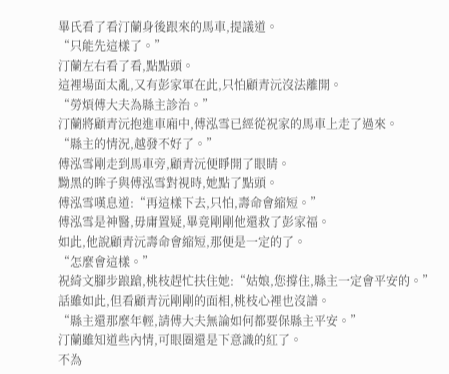畢氏看了看汀蘭身後跟來的馬車,提議道。
“只能先這樣了。”
汀蘭左右看了看,點點頭。
這裡場面太亂,又有彭家軍在此,只怕顧青沅沒法離開。
“勞煩傅大夫為縣主診治。”
汀蘭將顧青沅抱進車廂中,傅泓雪已經從祝家的馬車上走了過來。
“縣主的情況,越發不好了。”
傅泓雪剛走到馬車旁,顧青沅便睜開了眼睛。
黝黑的眸子與傅泓雪對視時,她點了點頭。
傅泓雪嘆息道:“再這樣下去,只怕,壽命會縮短。”
傅泓雪是神醫,毋庸置疑,畢竟剛剛他還救了彭家福。
如此,他說顧青沅壽命會縮短,那便是一定的了。
“怎麼會這樣。”
祝綺文腳步踉蹌,桃枝趕忙扶住她:“姑娘,您撐住,縣主一定會平安的。”
話雖如此,但看顧青沅剛剛的面相,桃枝心裡也沒譜。
“縣主還那麼年輕,請傅大夫無論如何都要保縣主平安。”
汀蘭雖知道些內情,可眼圈還是下意識的紅了。
不為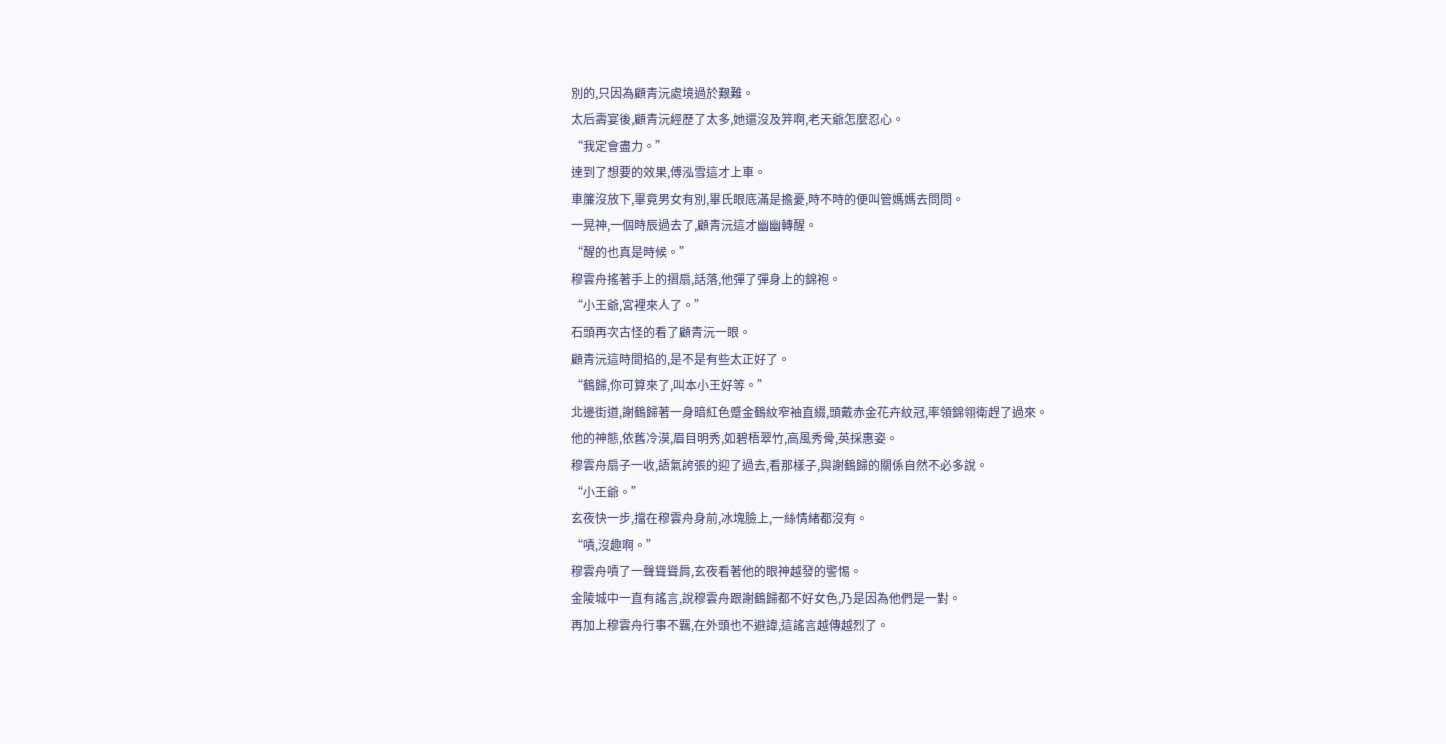別的,只因為顧青沅處境過於艱難。
太后壽宴後,顧青沅經歷了太多,她還沒及笄啊,老天爺怎麼忍心。
“我定會盡力。”
達到了想要的效果,傅泓雪這才上車。
車簾沒放下,畢竟男女有別,畢氏眼底滿是擔憂,時不時的便叫管媽媽去問問。
一晃神,一個時辰過去了,顧青沅這才幽幽轉醒。
“醒的也真是時候。”
穆雲舟搖著手上的摺扇,話落,他彈了彈身上的錦袍。
“小王爺,宮裡來人了。”
石頭再次古怪的看了顧青沅一眼。
顧青沅這時間掐的,是不是有些太正好了。
“鶴歸,你可算來了,叫本小王好等。”
北邊街道,謝鶴歸著一身暗紅色蹙金鶴紋窄袖直綴,頭戴赤金花卉紋冠,率領錦翎衛趕了過來。
他的神態,依舊冷漠,眉目明秀,如碧梧翠竹,高風秀骨,英採惠姿。
穆雲舟扇子一收,語氣誇張的迎了過去,看那樣子,與謝鶴歸的關係自然不必多說。
“小王爺。”
玄夜快一步,擋在穆雲舟身前,冰塊臉上,一絲情緒都沒有。
“嘖,沒趣啊。”
穆雲舟嘖了一聲聳聳肩,玄夜看著他的眼神越發的警惕。
金陵城中一直有謠言,說穆雲舟跟謝鶴歸都不好女色,乃是因為他們是一對。
再加上穆雲舟行事不羈,在外頭也不避諱,這謠言越傳越烈了。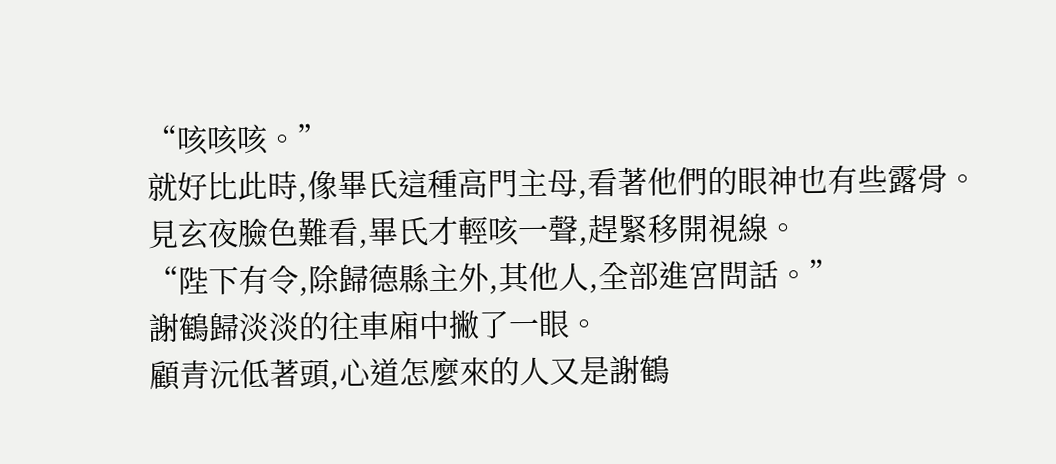“咳咳咳。”
就好比此時,像畢氏這種高門主母,看著他們的眼神也有些露骨。
見玄夜臉色難看,畢氏才輕咳一聲,趕緊移開視線。
“陛下有令,除歸德縣主外,其他人,全部進宮問話。”
謝鶴歸淡淡的往車廂中撇了一眼。
顧青沅低著頭,心道怎麼來的人又是謝鶴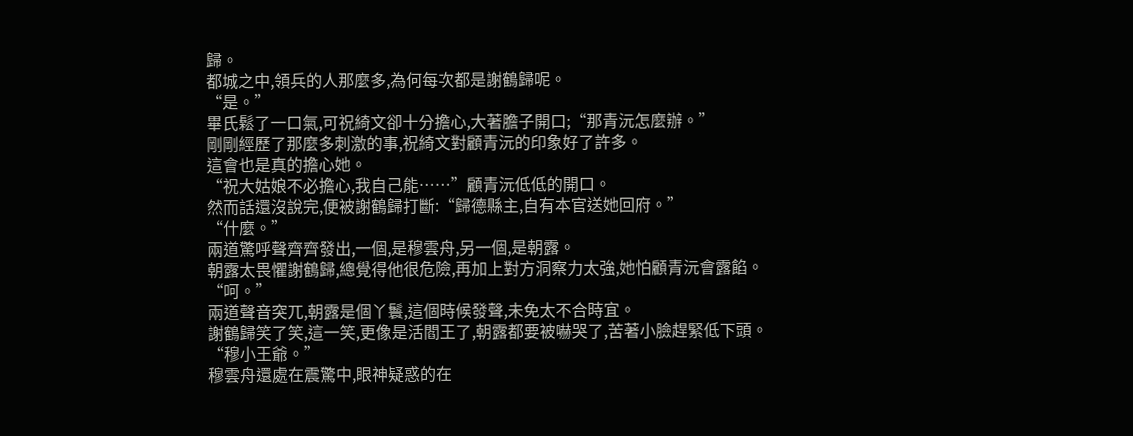歸。
都城之中,領兵的人那麼多,為何每次都是謝鶴歸呢。
“是。”
畢氏鬆了一口氣,可祝綺文卻十分擔心,大著膽子開口;“那青沅怎麼辦。”
剛剛經歷了那麼多刺激的事,祝綺文對顧青沅的印象好了許多。
這會也是真的擔心她。
“祝大姑娘不必擔心,我自己能……”顧青沅低低的開口。
然而話還沒說完,便被謝鶴歸打斷:“歸德縣主,自有本官送她回府。”
“什麼。”
兩道驚呼聲齊齊發出,一個,是穆雲舟,另一個,是朝露。
朝露太畏懼謝鶴歸,總覺得他很危險,再加上對方洞察力太強,她怕顧青沅會露餡。
“呵。”
兩道聲音突兀,朝露是個丫鬟,這個時候發聲,未免太不合時宜。
謝鶴歸笑了笑,這一笑,更像是活閻王了,朝露都要被嚇哭了,苦著小臉趕緊低下頭。
“穆小王爺。”
穆雲舟還處在震驚中,眼神疑惑的在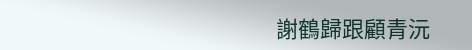謝鶴歸跟顧青沅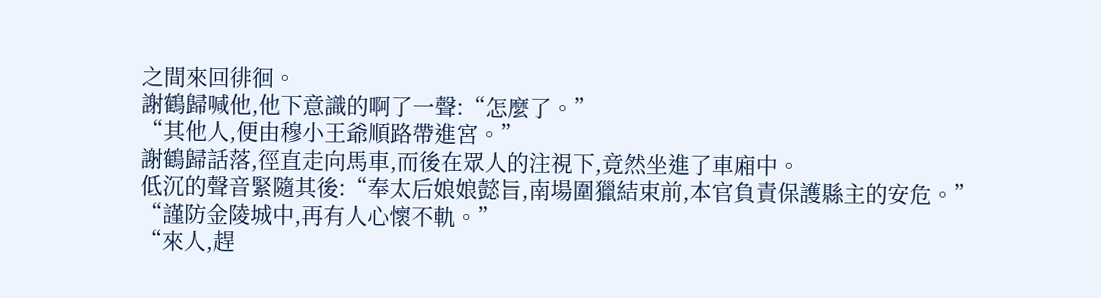之間來回徘徊。
謝鶴歸喊他,他下意識的啊了一聲:“怎麼了。”
“其他人,便由穆小王爺順路帶進宮。”
謝鶴歸話落,徑直走向馬車,而後在眾人的注視下,竟然坐進了車廂中。
低沉的聲音緊隨其後:“奉太后娘娘懿旨,南場圍獵結束前,本官負責保護縣主的安危。”
“謹防金陵城中,再有人心懷不軌。”
“來人,趕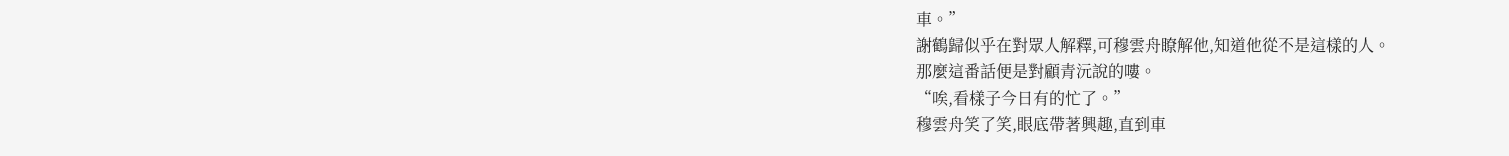車。”
謝鶴歸似乎在對眾人解釋,可穆雲舟瞭解他,知道他從不是這樣的人。
那麼這番話便是對顧青沅說的嘍。
“唉,看樣子今日有的忙了。”
穆雲舟笑了笑,眼底帶著興趣,直到車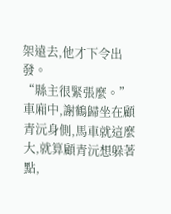架遠去,他才下令出發。
“縣主很緊張麼。”
車廂中,謝鶴歸坐在顧青沅身側,馬車就這麼大,就算顧青沅想躲著點,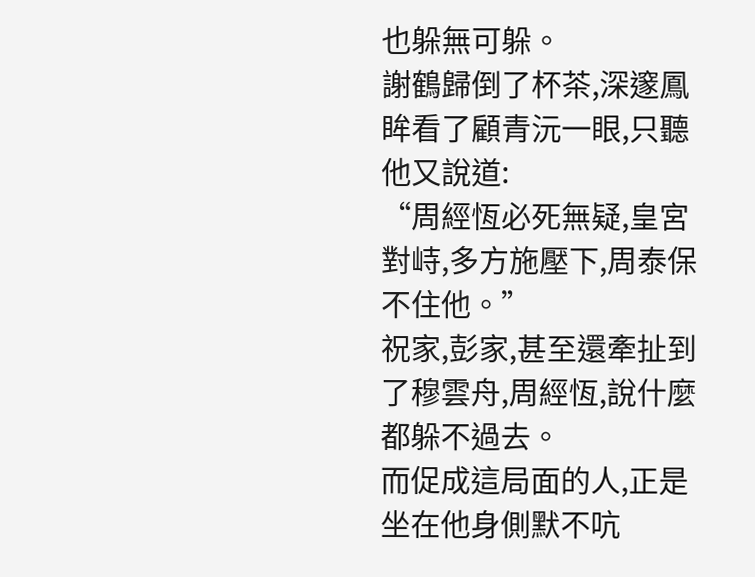也躲無可躲。
謝鶴歸倒了杯茶,深邃鳳眸看了顧青沅一眼,只聽他又說道:
“周經恆必死無疑,皇宮對峙,多方施壓下,周泰保不住他。”
祝家,彭家,甚至還牽扯到了穆雲舟,周經恆,說什麼都躲不過去。
而促成這局面的人,正是坐在他身側默不吭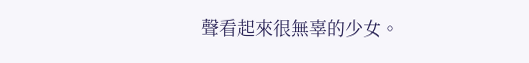聲看起來很無辜的少女。